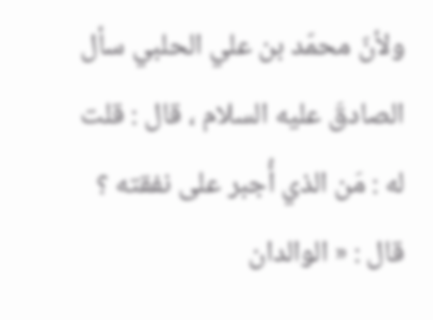ولأنّ محمّد بن علي الحلبي سأل الصادقَ عليه السلام ، قال : قلت له : مَن الذي أُجبر على نفقته ؟ قال : « الوالدان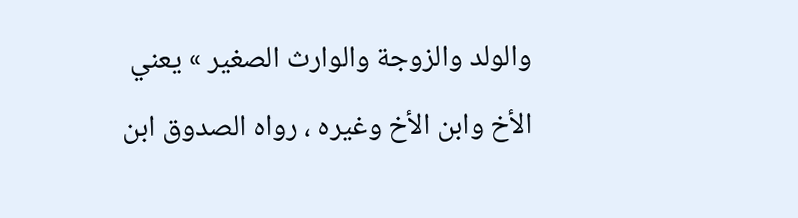والولد والزوجة والوارث الصغير » يعني الأخ وابن الأخ وغيره ، رواه الصدوق ابن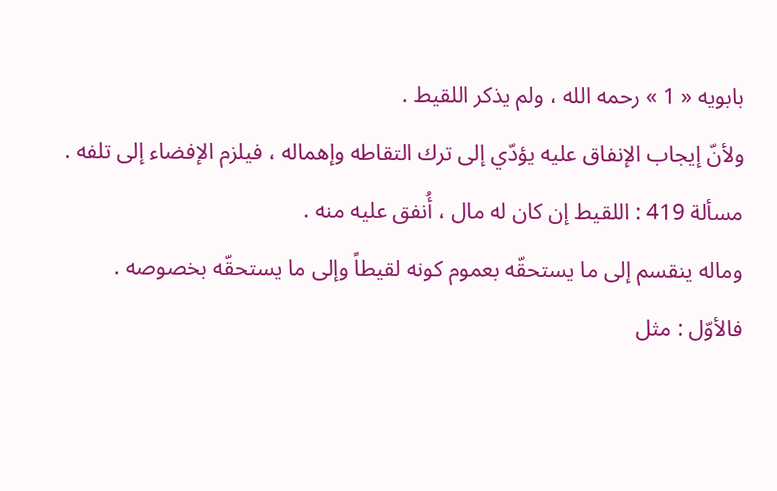بابويه « 1 » رحمه الله ، ولم يذكر اللقيط .
ولأنّ إيجاب الإنفاق عليه يؤدّي إلى ترك التقاطه وإهماله ، فيلزم الإفضاء إلى تلفه .
مسألة 419 : اللقيط إن كان له مال ، أُنفق عليه منه .
وماله ينقسم إلى ما يستحقّه بعموم كونه لقيطاً وإلى ما يستحقّه بخصوصه .
فالأوّل : مثل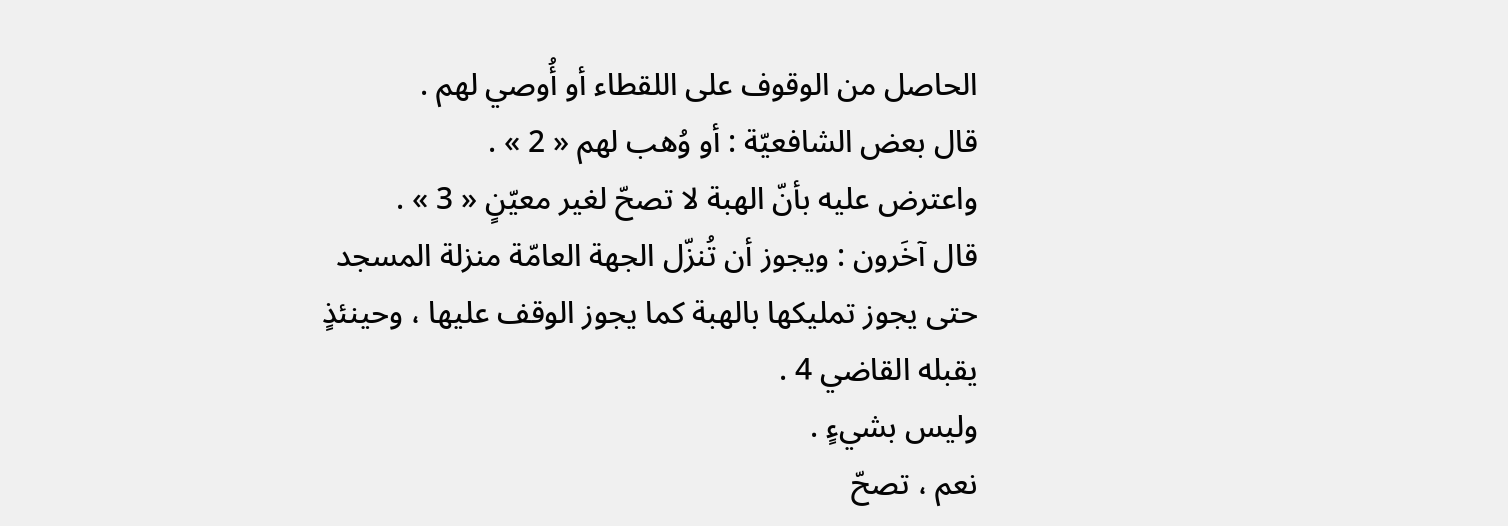الحاصل من الوقوف على اللقطاء أو أُوصي لهم .
قال بعض الشافعيّة : أو وُهب لهم « 2 » .
واعترض عليه بأنّ الهبة لا تصحّ لغير معيّنٍ « 3 » .
قال آخَرون : ويجوز أن تُنزّل الجهة العامّة منزلة المسجد حتى يجوز تمليكها بالهبة كما يجوز الوقف عليها ، وحينئذٍ يقبله القاضي 4 .
وليس بشيءٍ .
نعم ، تصحّ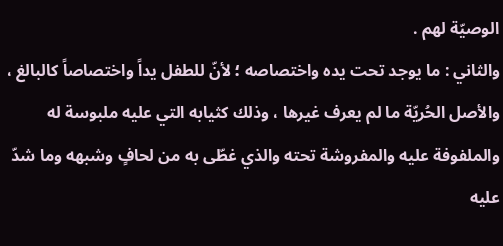الوصيّة لهم .
والثاني : ما يوجد تحت يده واختصاصه ؛ لأنّ للطفل يداً واختصاصاً كالبالغ ، والأصل الحُريّة ما لم يعرف غيرها ، وذلك كثيابه التي عليه ملبوسة له والملفوفة عليه والمفروشة تحته والذي غطّى به من لحافٍ وشبهه وما شدّ عليه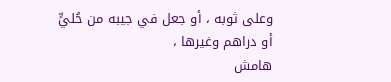وعلى ثوبه ، أو جعل في جيبه من حُليٍّ أو دراهم وغيرها ،
هامش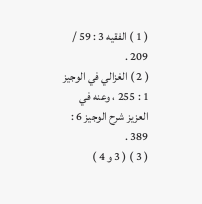( 1 ) الفقيه 3 : 59 / 209 .
( 2 ) الغزالي في الوجيز 1 : 255 ، وعنه في العزيز شرح الوجيز 6 : 389 .
( 3 ) ( 3 و 4 )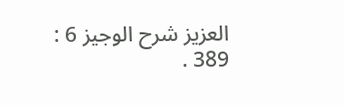العزيز شرح الوجيز 6 : 389 .